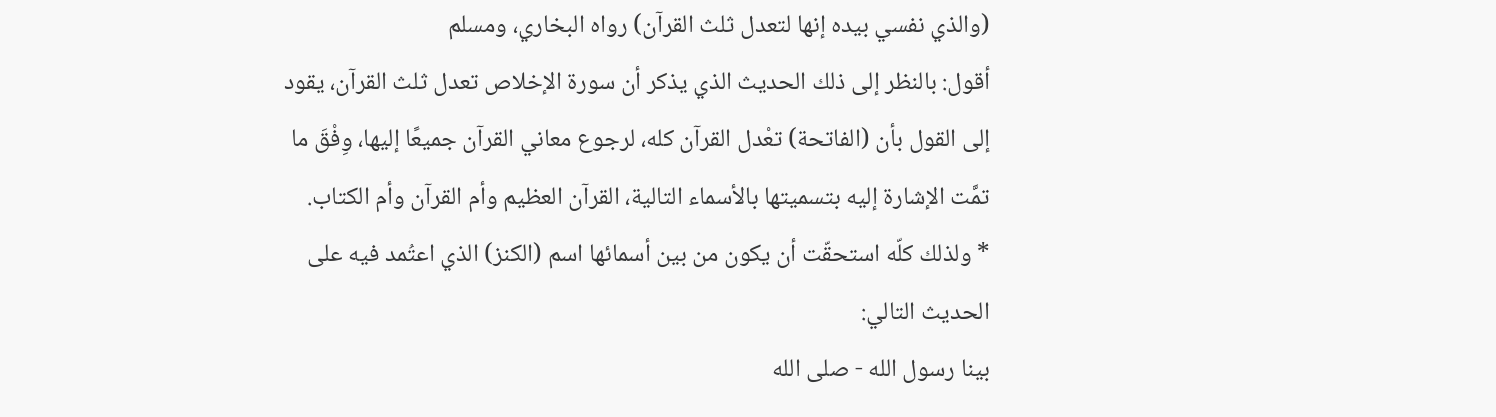(والذي نفسي بيده إنها لتعدل ثلث القرآن) رواه البخاري، ومسلم
أقول: بالنظر إلى ذلك الحديث الذي يذكر أن سورة الإخلاص تعدل ثلث القرآن، يقود إلى القول بأن (الفاتحة) تعْدل القرآن كله، لرجوع معاني القرآن جميعًا إليها، وِفْقَ ما تمَّت الإشارة إليه بتسميتها بالأسماء التالية، القرآن العظيم وأم القرآن وأم الكتاب.
* ولذلك كلّه استحقّت أن يكون من بين أسمائها اسم (الكنز) الذي اعتُمد فيه على الحديث التالي:
بينا رسول الله - صلى الله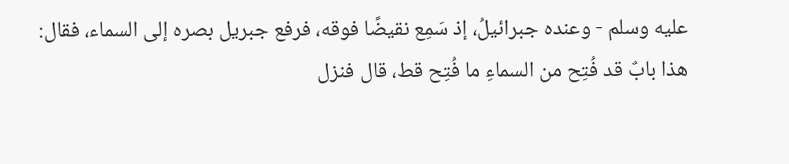عليه وسلم - وعنده جبرائيلُ، إذ سَمِع نقيضًا فوقه، فرفع جبريل بصره إلى السماء، فقال:
هذا بابٌ قد فُتِح من السماءِ ما فُتِح قط، قال فنزل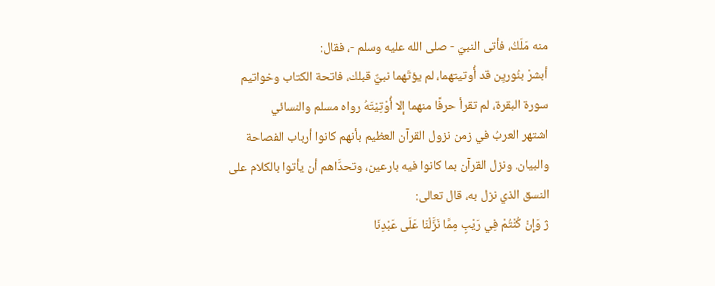منه مَلَكُ، فأتى النبيّ - صلى الله عليه وسلم -، فقال:
أبشرْ بنُوريِن قد أُوتيتهما، لم يؤتَهما نبيٌّ قبلك، فاتحة الكتاب وخواتيم سورة البقرة، لم تقرأ حرفًا منهما إلا أُوْتِيْتَهُ رواه مسلم والنسائي
اشتهر العربُ في زمن نزول القرآن العظيم بأنهم كانوا أرباب الفصاحة والبيان. ونزل القرآن بما كانوا فيه بارعين، وتحدَّاهم أن يأتوا بالكلام على النسق الذي نزل به، قال تعالى:
ژ وَإِنْ كُنْتُمْ فِي رَيْبٍ مِمَّا نَزَّلْنَا عَلَى عَبْدِنَا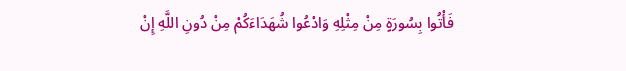فَأْتُوا بِسُورَةٍ مِنْ مِثْلِهِ وَادْعُوا شُهَدَاءَكُمْ مِنْ دُونِ اللَّهِ إِنْ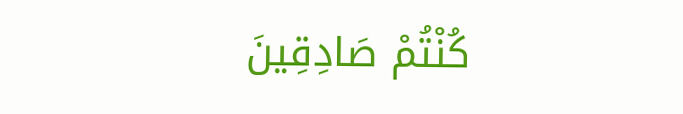كُنْتُمْ صَادِقِينَ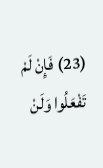(23) فَإِنْ لَمْ تَفْعَلُوا وَلَنْ